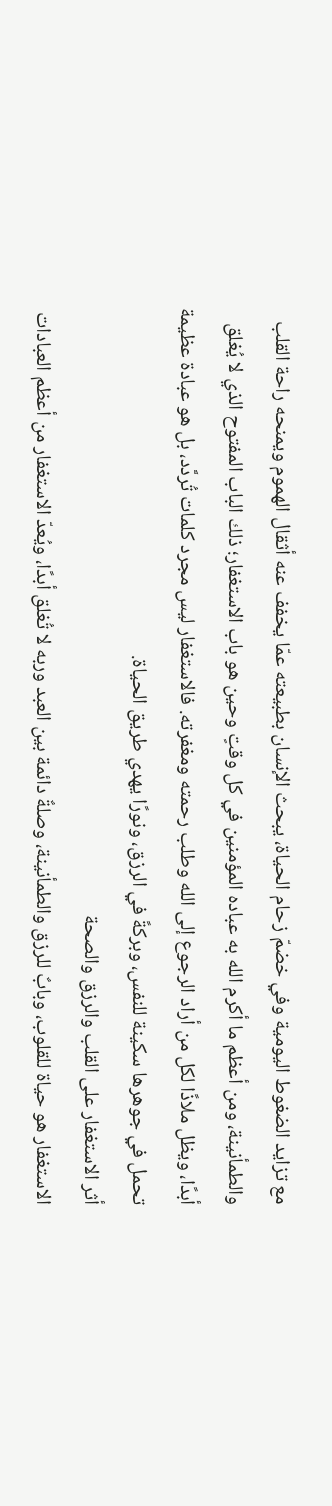مع تزايد الضغوط اليومية وفي خضمّ زحام الحياة، يبحث الإنسان بطبيعته عمّا يخفف عنه أثقال الهموم ويمنحه راحة القلب والطمأنينة، ومن أعظم ما أكرم الله به عباده المؤمنين في كل وقتٍ وحين هو باب الاستغفار؛ ذلك الباب المفتوح الذي لا يُغلق أبدًا، ويظل ملاذًا لكل من أراد الرجوع إلى الله وطلب رحمته ومغفرته. فالاستغفار ليس مجرد كلمات تُردَّد، بل هو عبادة عظيمة تحمل في جوهرها سكينة للنفس، وبركةً في الرزق، ونورًا يهدي طريق الحياة.
أثر الاستغفار على القلب والرزق والصحة
الاستغفار هو حياة للقلوب، وبابٌ للرزق والطمأنينة، وصلةٌ دائمة بين العبد وربه لا تُغلق أبدًا، ويُعدّ الاستغفار من أعظم العبادات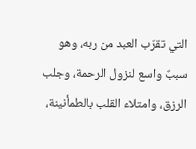التي تقرّب العبد من ربه، وهو سببٌ واسع لنزول الرحمة، وجلب الرزق، وامتلاء القلب بالطمأنينة،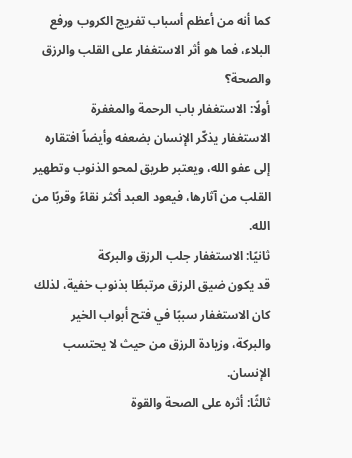كما أنه من أعظم أسباب تفريج الكروب ورفع البلاء، فما هو أثر الاستغفار على القلب والرزق والصحة؟
أولًا: الاستغفار باب الرحمة والمغفرة
الاستغفار يذكّر الإنسان بضعفه وأيضاً افتقاره إلى عفو الله، ويعتبر طريق لمحو الذنوب وتطهير القلب من آثارها، فيعود العبد أكثر نقاءً وقربًا من الله.
ثانيًا: الاستغفار جلب الرزق والبركة
قد يكون ضيق الرزق مرتبطًا بذنوب خفية، لذلك كان الاستغفار سببًا في فتح أبواب الخير والبركة، وزيادة الرزق من حيث لا يحتسب الإنسان.
ثالثًا: أثره على الصحة والقوة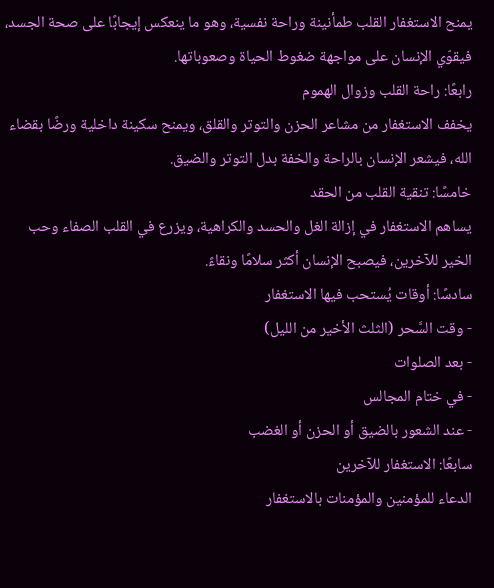يمنح الاستغفار القلب طمأنينة وراحة نفسية، وهو ما ينعكس إيجابًا على صحة الجسد، فيقوّي الإنسان على مواجهة ضغوط الحياة وصعوباتها.
رابعًا: راحة القلب وزوال الهموم
يخفف الاستغفار من مشاعر الحزن والتوتر والقلق، ويمنح سكينة داخلية ورضًا بقضاء الله، فيشعر الإنسان بالراحة والخفة بدل التوتر والضيق.
خامسًا: تنقية القلب من الحقد
يساهم الاستغفار في إزالة الغل والحسد والكراهية، ويزرع في القلب الصفاء وحب الخير للآخرين، فيصبح الإنسان أكثر سلامًا ونقاءً.
سادسًا: أوقات يُستحب فيها الاستغفار
- وقت السَّحر (الثلث الأخير من الليل)
- بعد الصلوات
- في ختام المجالس
- عند الشعور بالضيق أو الحزن أو الغضب
سابعًا: الاستغفار للآخرين
الدعاء للمؤمنين والمؤمنات بالاستغفار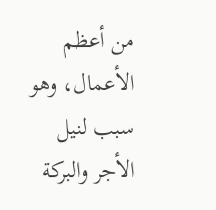من أعظم الأعمال، وهو سبب لنيل الأجر والبركة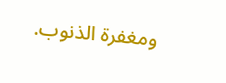ومغفرة الذنوب.